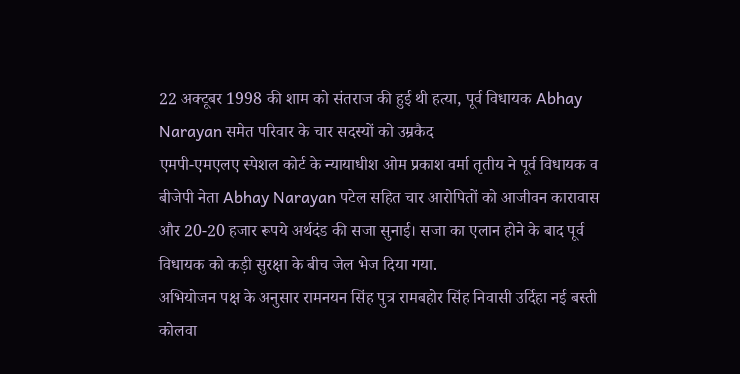22 अक्टूबर 1998 की शाम को संतराज की हुई थी हत्या, पूर्व विधायक Abhay Narayan समेत परिवार के चार सदस्यों को उम्रकैद
एमपी-एमएलए स्पेशल कोर्ट के न्यायाधीश ओम प्रकाश वर्मा तृतीय ने पूर्व विधायक व बीजेपी नेता Abhay Narayan पटेल सहित चार आरोपितों को आजीवन कारावास और 20-20 हजार रूपये अर्थदंड की सजा सुनाई। सजा का एलान होने के बाद पूर्व विधायक को कड़ी सुरक्षा के बीच जेल भेज दिया गया.
अभियोजन पक्ष के अनुसार रामनयन सिंह पुत्र रामबहोर सिंह निवासी उर्दिहा नई बस्ती कोलवा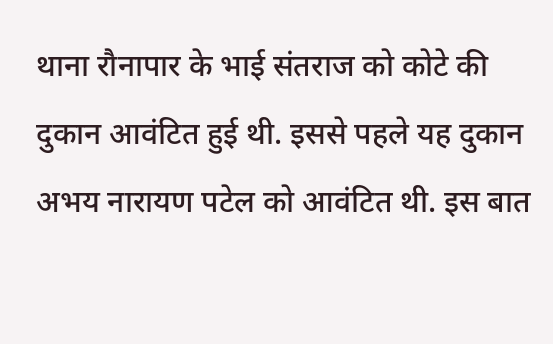थाना रौनापार के भाई संतराज को कोटे की दुकान आवंटित हुई थी. इससे पहले यह दुकान अभय नारायण पटेल को आवंटित थी. इस बात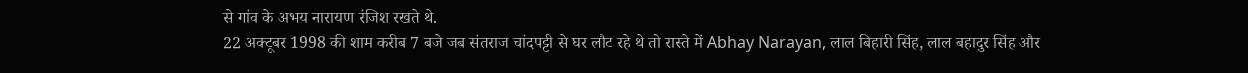से गांव के अभय नारायण रंजिश रखते थे.
22 अक्टूबर 1998 की शाम करीब 7 बजे जब संतराज चांदपट्टी से घर लौट रहे थे तो रास्ते में Abhay Narayan, लाल बिहारी सिंह, लाल बहादुर सिंह और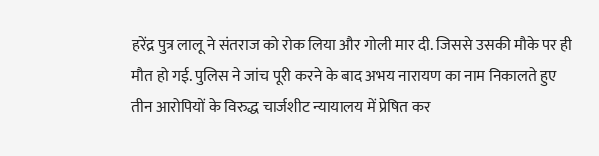हरेंद्र पुत्र लालू ने संतराज को रोक लिया और गोली मार दी. जिससे उसकी मौके पर ही मौत हो गई. पुलिस ने जांच पूरी करने के बाद अभय नारायण का नाम निकालते हुए तीन आरोपियों के विरुद्ध चार्जशीट न्यायालय में प्रेषित कर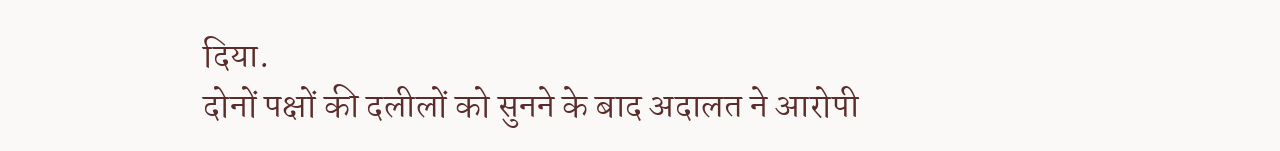दिया.
दोनों पक्षों की दलीलों को सुनने के बाद अदालत ने आरोपी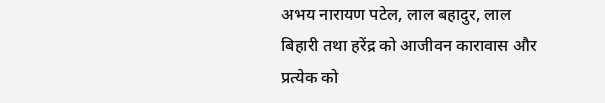अभय नारायण पटेल, लाल बहादुर, लाल बिहारी तथा हरेंद्र को आजीवन कारावास और प्रत्येक को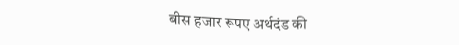बीस हजार रूपए अर्थदंड की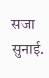सजा सुनाई.